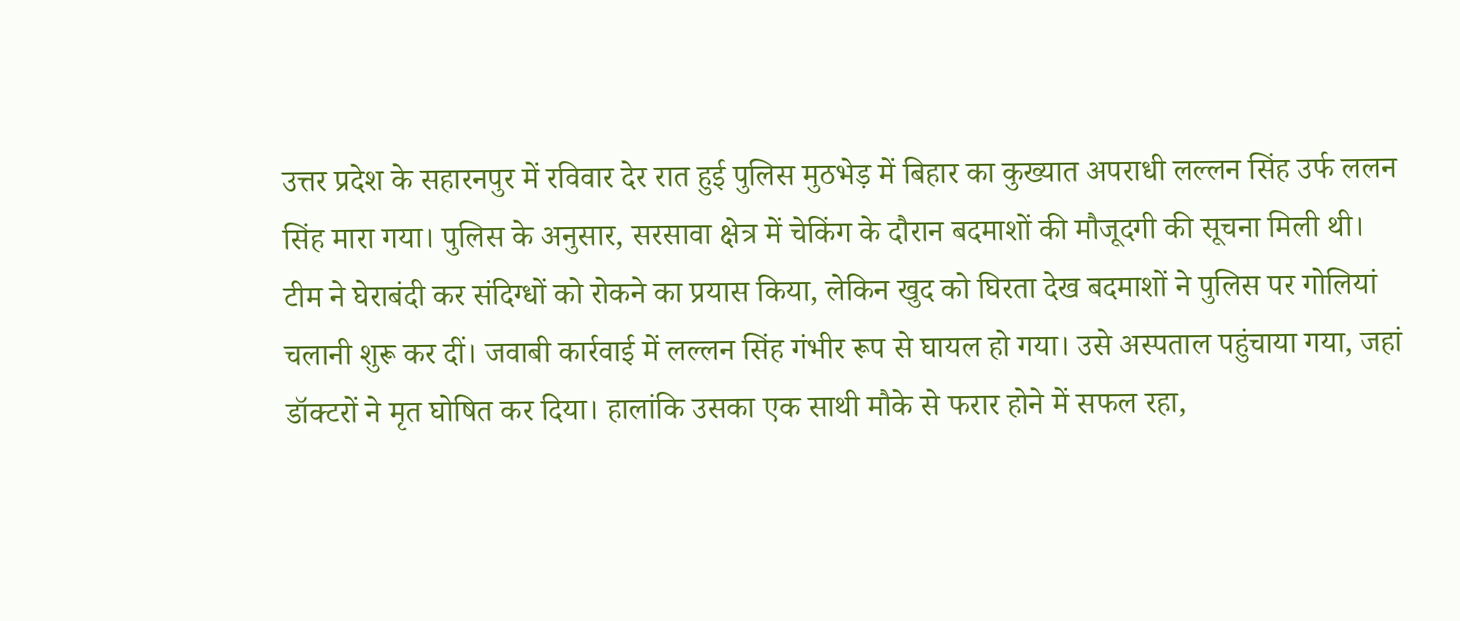उत्तर प्रदेश के सहारनपुर में रविवार देर रात हुई पुलिस मुठभेड़ में बिहार का कुख्यात अपराधी लल्लन सिंह उर्फ ललन सिंह मारा गया। पुलिस के अनुसार, सरसावा क्षेत्र में चेकिंग के दौरान बदमाशों की मौजूदगी की सूचना मिली थी। टीम ने घेराबंदी कर संदिग्धों को रोकने का प्रयास किया, लेकिन खुद को घिरता देख बदमाशों ने पुलिस पर गोलियां चलानी शुरू कर दीं। जवाबी कार्रवाई में लल्लन सिंह गंभीर रूप से घायल हो गया। उसे अस्पताल पहुंचाया गया, जहां डॉक्टरों ने मृत घोषित कर दिया। हालांकि उसका एक साथी मौके से फरार होने में सफल रहा,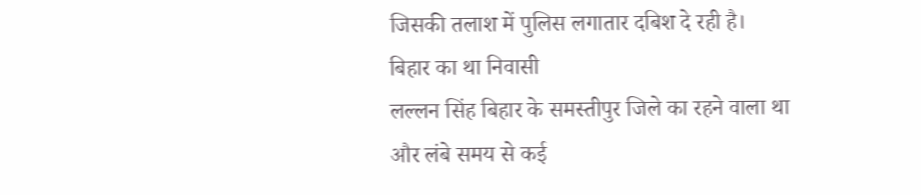जिसकी तलाश में पुलिस लगातार दबिश दे रही है।
बिहार का था निवासी
लल्लन सिंह बिहार के समस्तीपुर जिले का रहने वाला था और लंबे समय से कई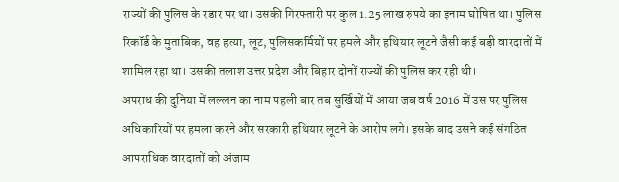राज्यों की पुलिस के रडार पर था। उसकी गिरफ्तारी पर कुल 1.25 लाख रुपये का इनाम घोषित था। पुलिस रिकॉर्ड के मुताबिक, वह हत्या, लूट, पुलिसकर्मियों पर हमले और हथियार लूटने जैसी कई बड़ी वारदातों में शामिल रहा था। उसकी तलाश उत्तर प्रदेश और बिहार दोनों राज्यों की पुलिस कर रही थी।
अपराध की दुनिया में लल्लन का नाम पहली बार तब सुर्खियों में आया जब वर्ष 2016 में उस पर पुलिस अधिकारियों पर हमला करने और सरकारी हथियार लूटने के आरोप लगे। इसके बाद उसने कई संगठित आपराधिक वारदातों को अंजाम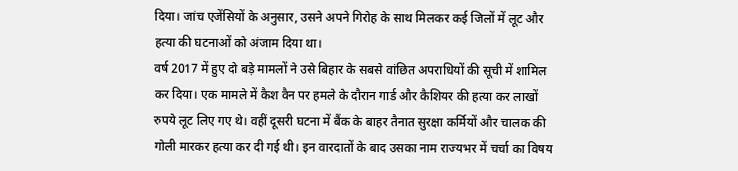दिया। जांच एजेंसियों के अनुसार, उसने अपने गिरोह के साथ मिलकर कई जिलों में लूट और हत्या की घटनाओं को अंजाम दिया था।
वर्ष 2017 में हुए दो बड़े मामलों ने उसे बिहार के सबसे वांछित अपराधियों की सूची में शामिल कर दिया। एक मामले में कैश वैन पर हमले के दौरान गार्ड और कैशियर की हत्या कर लाखों रुपये लूट लिए गए थे। वहीं दूसरी घटना में बैंक के बाहर तैनात सुरक्षा कर्मियों और चालक की गोली मारकर हत्या कर दी गई थी। इन वारदातों के बाद उसका नाम राज्यभर में चर्चा का विषय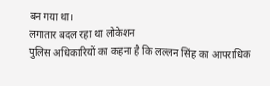बन गया था।
लगातार बदल रहा था लोकेशन
पुलिस अधिकारियों का कहना है कि लल्लन सिंह का आपराधिक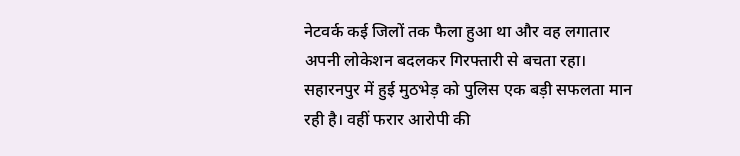नेटवर्क कई जिलों तक फैला हुआ था और वह लगातार अपनी लोकेशन बदलकर गिरफ्तारी से बचता रहा। सहारनपुर में हुई मुठभेड़ को पुलिस एक बड़ी सफलता मान रही है। वहीं फरार आरोपी की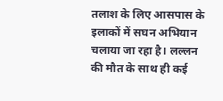तलाश के लिए आसपास के इलाकों में सघन अभियान चलाया जा रहा है। लल्लन की मौत के साथ ही कई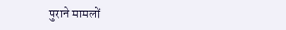पुराने मामलों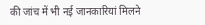की जांच में भी नई जानकारियां मिलने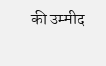की उम्मीद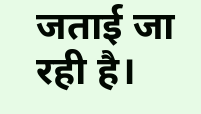जताई जा रही है।